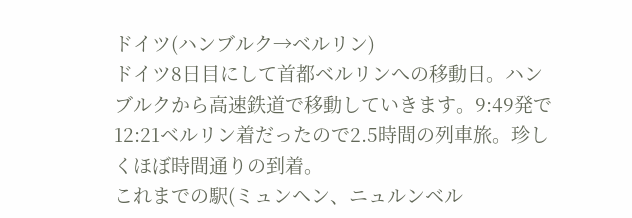ドイツ(ハンブルク→ベルリン)
ドイツ8日目にして首都ベルリンへの移動日。ハンブルクから高速鉄道で移動していきます。9:49発で12:21ベルリン着だったので2.5時間の列車旅。珍しくほぼ時間通りの到着。
これまでの駅(ミュンヘン、ニュルンベル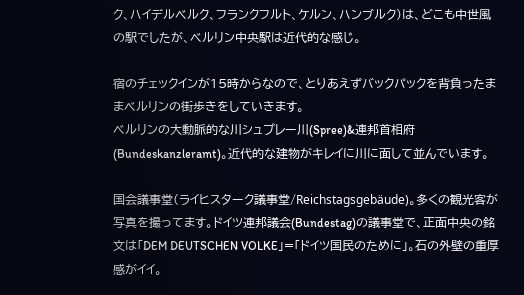ク、ハイデルベルク、フランクフルト、ケルン、ハンブルク)は、どこも中世風の駅でしたが、ベルリン中央駅は近代的な感じ。

宿のチェックインが15時からなので、とりあえずバックパックを背負ったままベルリンの街歩きをしていきます。
ベルリンの大動脈的な川シュプレー川(Spree)&連邦首相府(Bundeskanzleramt)。近代的な建物がキレイに川に面して並んでいます。

国会議事堂(ライヒスターク議事堂/Reichstagsgebäude)。多くの観光客が写真を撮ってます。ドイツ連邦議会(Bundestag)の議事堂で、正面中央の銘文は「DEM DEUTSCHEN VOLKE」=「ドイツ国民のために」。石の外壁の重厚感がイイ。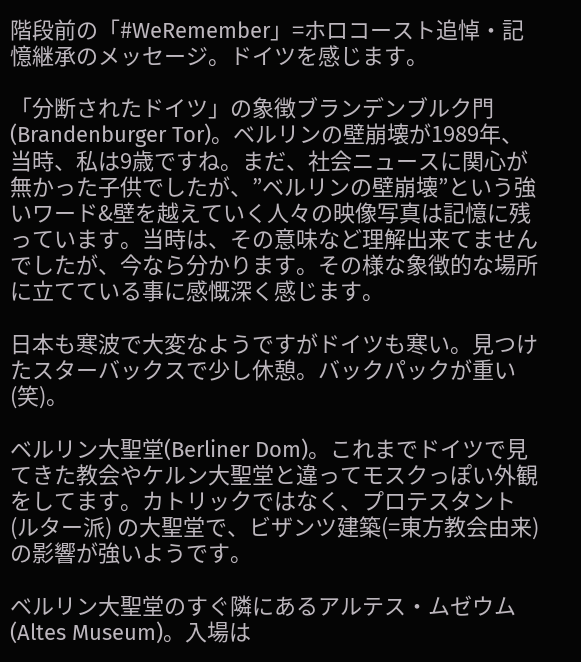階段前の「#WeRemember」=ホロコースト追悼・記憶継承のメッセージ。ドイツを感じます。

「分断されたドイツ」の象徴ブランデンブルク門(Brandenburger Tor)。ベルリンの壁崩壊が1989年、当時、私は9歳ですね。まだ、社会ニュースに関心が無かった子供でしたが、”ベルリンの壁崩壊”という強いワード&壁を越えていく人々の映像写真は記憶に残っています。当時は、その意味など理解出来てませんでしたが、今なら分かります。その様な象徴的な場所に立てている事に感慨深く感じます。

日本も寒波で大変なようですがドイツも寒い。見つけたスターバックスで少し休憩。バックパックが重い(笑)。

ベルリン大聖堂(Berliner Dom)。これまでドイツで見てきた教会やケルン大聖堂と違ってモスクっぽい外観をしてます。カトリックではなく、プロテスタント(ルター派) の大聖堂で、ビザンツ建築(=東方教会由来)の影響が強いようです。

ベルリン大聖堂のすぐ隣にあるアルテス・ムゼウム(Altes Museum)。入場は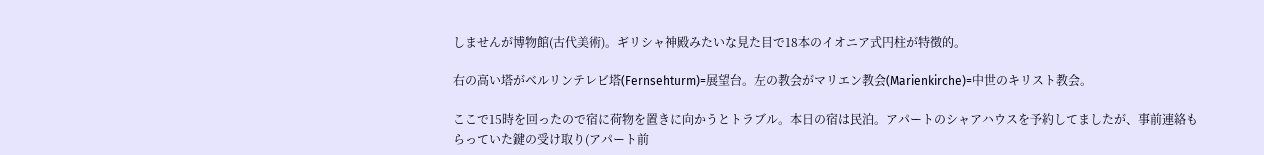しませんが博物館(古代美術)。ギリシャ神殿みたいな見た目で18本のイオニア式円柱が特徴的。

右の高い塔がベルリンテレビ塔(Fernsehturm)=展望台。左の教会がマリエン教会(Marienkirche)=中世のキリスト教会。

ここで15時を回ったので宿に荷物を置きに向かうとトラブル。本日の宿は民泊。アパートのシャアハウスを予約してましたが、事前連絡もらっていた鍵の受け取り(アパート前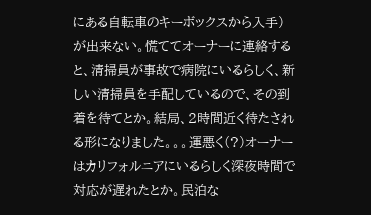にある自転車のキーボックスから入手)が出来ない。慌ててオーナーに連絡すると、清掃員が事故で病院にいるらしく、新しい清掃員を手配しているので、その到着を待てとか。結局、2時間近く待たされる形になりました。。。運悪く(?)オーナーはカリフォルニアにいるらしく深夜時間で対応が遅れたとか。民泊な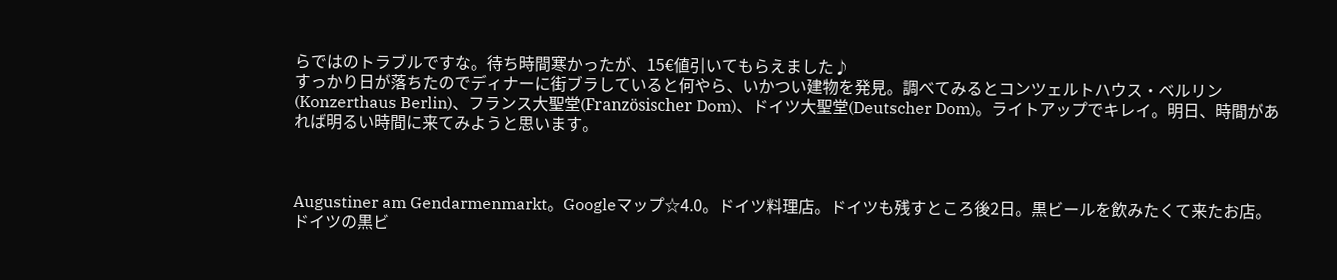らではのトラブルですな。待ち時間寒かったが、15€値引いてもらえました♪
すっかり日が落ちたのでディナーに街ブラしていると何やら、いかつい建物を発見。調べてみるとコンツェルトハウス・ベルリン(Konzerthaus Berlin)、フランス大聖堂(Französischer Dom)、ドイツ大聖堂(Deutscher Dom)。ライトアップでキレイ。明日、時間があれば明るい時間に来てみようと思います。



Augustiner am Gendarmenmarkt。Googleマップ☆4.0。ドイツ料理店。ドイツも残すところ後2日。黒ビールを飲みたくて来たお店。
ドイツの黒ビ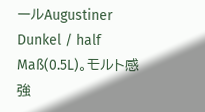ールAugustiner Dunkel / half Maß(0.5L)。モルト感強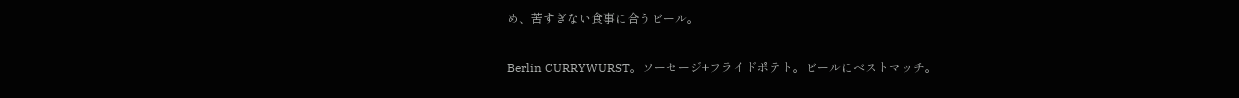め、苦すぎない食事に合うビール。

Berlin CURRYWURST。ソーセージ+フライドポテト。ビールにベストマッチ。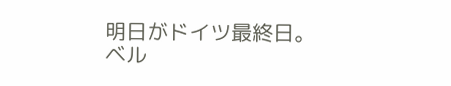明日がドイツ最終日。ベル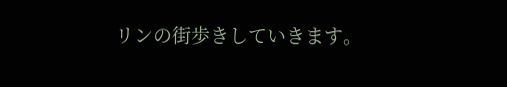リンの街歩きしていきます。